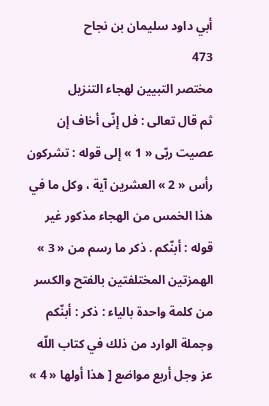أبي داود سليمان بن نجاح
473
مختصر التبيين لهجاء التنزيل
ثم قال تعالى : فل إنّى أخاف إن عصيت ربّى « 1 » إلى قوله : تشركون رأس « 2 » العشرين آية ، وكل ما في هذا الخمس من الهجاء مذكور غير قوله : أبنّكم . ذكر ما رسم من « 3 » الهمزتين المختلفتين بالفتح والكسر من كلمة واحدة بالياء : ذكر : أبنّكم وجملة الوارد من ذلك في كتاب اللّه عز وجل أربع مواضع [ هذا أولها « 4 »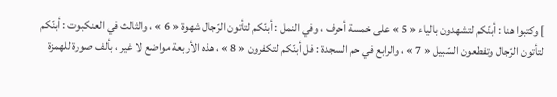] وكتبوا هنا : أبنّكم لتشهدون بالياء « 5 » على خمسة أحرف ، وفي النمل : أبنّكم لتأتون الرّجال شهوة « 6 » ، والثالث في العنكبوت : أبنّكم لتأتون الرّجال وتفطعون السّبيل « 7 » ، والرابع في حم السجدة : فل أبنّكم لتكفرون « 8 » ، هذه الأربعة مواضع لا غير ، بألف صورة للهمزة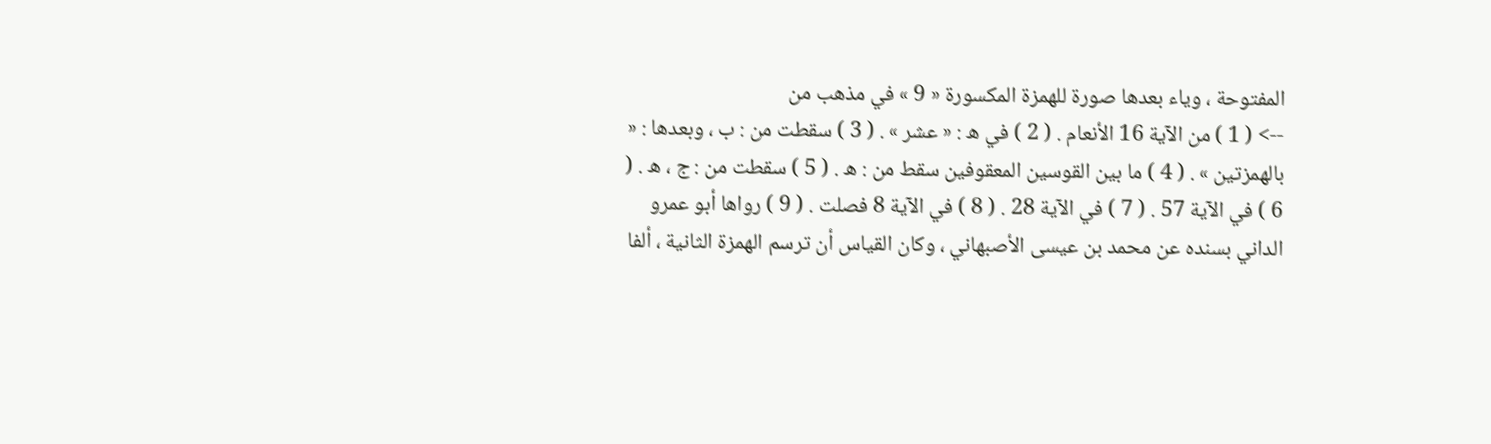المفتوحة ، وياء بعدها صورة للهمزة المكسورة « 9 » في مذهب من
--> ( 1 ) من الآية 16 الأنعام . ( 2 ) في ه : « عشر » . ( 3 ) سقطت من : ب ، وبعدها : « بالهمزتين » . ( 4 ) ما بين القوسين المعقوفين سقط من : ه . ( 5 ) سقطت من : ج ، ه . ( 6 ) في الآية 57 . ( 7 ) في الآية 28 . ( 8 ) في الآية 8 فصلت . ( 9 ) رواها أبو عمرو الداني بسنده عن محمد بن عيسى الأصبهاني ، وكان القياس أن ترسم الهمزة الثانية ، ألفا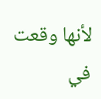لأنها وقعت في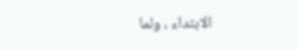الابتداء ، ولما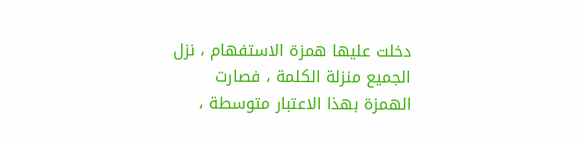دخلت عليها همزة الاستفهام ، نزل الجميع منزلة الكلمة ، فصارت الهمزة بهذا الاعتبار متوسطة ،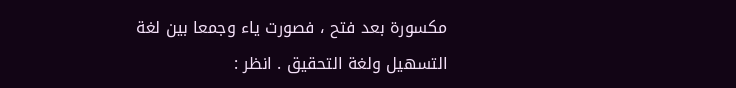مكسورة بعد فتح ، فصورت ياء وجمعا بين لغة التسهيل ولغة التحقيق . انظر :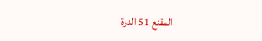المقنع 51 الدرة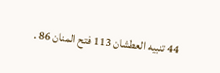44 تنبيه العطشان 113 فتح المنان 86 .